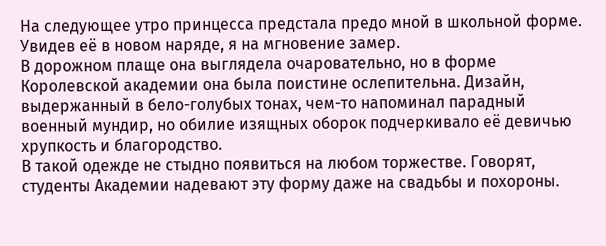На следующее утро принцесса предстала предо мной в школьной форме. Увидев её в новом наряде, я на мгновение замер.
В дорожном плаще она выглядела очаровательно, но в форме Королевской академии она была поистине ослепительна. Дизайн, выдержанный в бело-голубых тонах, чем-то напоминал парадный военный мундир, но обилие изящных оборок подчеркивало её девичью хрупкость и благородство.
В такой одежде не стыдно появиться на любом торжестве. Говорят, студенты Академии надевают эту форму даже на свадьбы и похороны.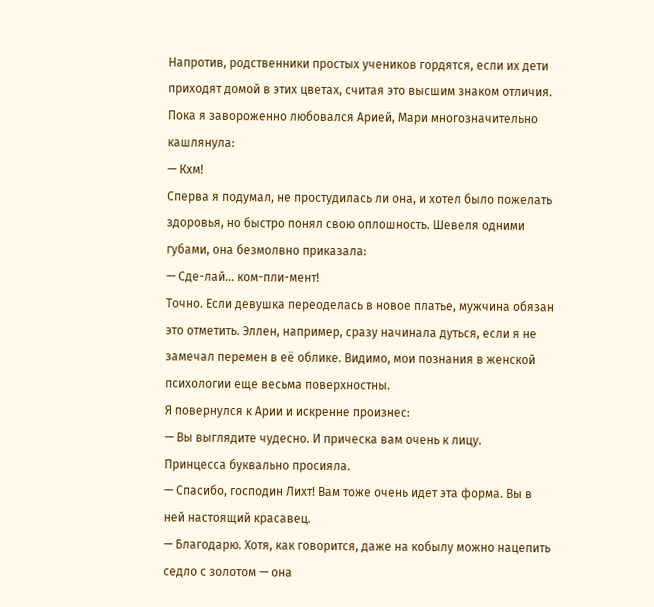Напротив, родственники простых учеников гордятся, если их дети приходят домой в этих цветах, считая это высшим знаком отличия.
Пока я завороженно любовался Арией, Мари многозначительно кашлянула:
— Кхм!
Сперва я подумал, не простудилась ли она, и хотел было пожелать здоровья, но быстро понял свою оплошность. Шевеля одними губами, она безмолвно приказала:
— Сде-лай… ком-пли-мент!
Точно. Если девушка переоделась в новое платье, мужчина обязан это отметить. Эллен, например, сразу начинала дуться, если я не замечал перемен в её облике. Видимо, мои познания в женской психологии еще весьма поверхностны.
Я повернулся к Арии и искренне произнес:
— Вы выглядите чудесно. И прическа вам очень к лицу.
Принцесса буквально просияла.
— Спасибо, господин Лихт! Вам тоже очень идет эта форма. Вы в ней настоящий красавец.
— Благодарю. Хотя, как говорится, даже на кобылу можно нацепить седло с золотом — она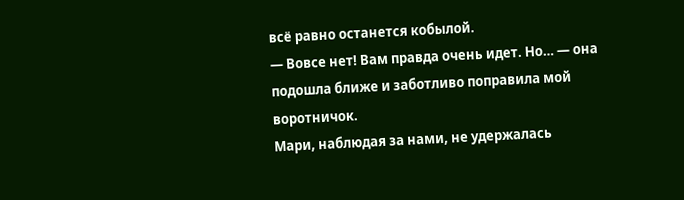всё равно останется кобылой.
— Вовсе нет! Вам правда очень идет. Но… — она подошла ближе и заботливо поправила мой воротничок.
Мари, наблюдая за нами, не удержалась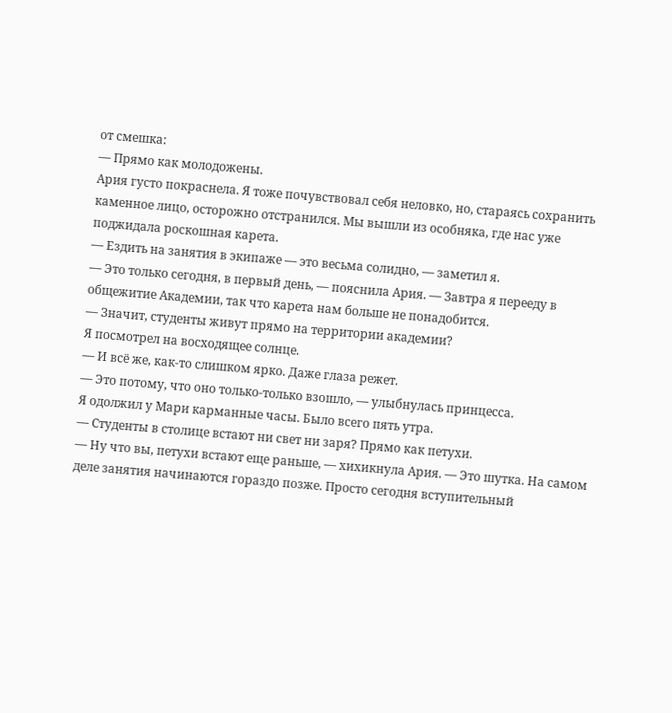от смешка:
— Прямо как молодожены.
Ария густо покраснела. Я тоже почувствовал себя неловко, но, стараясь сохранить каменное лицо, осторожно отстранился. Мы вышли из особняка, где нас уже поджидала роскошная карета.
— Ездить на занятия в экипаже — это весьма солидно, — заметил я.
— Это только сегодня, в первый день, — пояснила Ария. — Завтра я перееду в общежитие Академии, так что карета нам больше не понадобится.
— Значит, студенты живут прямо на территории академии?
Я посмотрел на восходящее солнце.
— И всё же, как-то слишком ярко. Даже глаза режет.
— Это потому, что оно только-только взошло, — улыбнулась принцесса.
Я одолжил у Мари карманные часы. Было всего пять утра.
— Студенты в столице встают ни свет ни заря? Прямо как петухи.
— Ну что вы, петухи встают еще раньше, — хихикнула Ария. — Это шутка. На самом деле занятия начинаются гораздо позже. Просто сегодня вступительный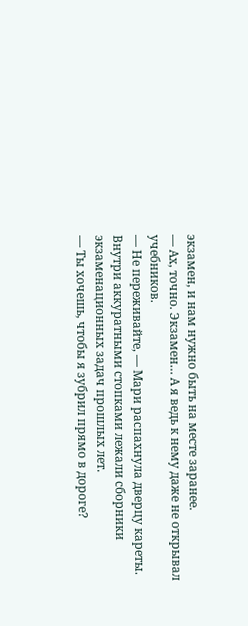экзамен, и нам нужно быть на месте заранее.
— Ах, точно. Экзамен… А я ведь к нему даже не открывал учебников.
— Не переживайте, — Мари распахнула дверцу кареты. Внутри аккуратными стопками лежали сборники экзаменационных задач прошлых лет.
— Ты хочешь, чтобы я зубрил прямо в дороге?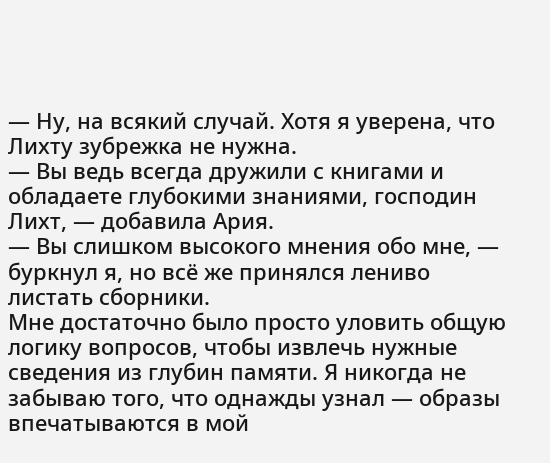— Ну, на всякий случай. Хотя я уверена, что Лихту зубрежка не нужна.
— Вы ведь всегда дружили с книгами и обладаете глубокими знаниями, господин Лихт, — добавила Ария.
— Вы слишком высокого мнения обо мне, — буркнул я, но всё же принялся лениво листать сборники.
Мне достаточно было просто уловить общую логику вопросов, чтобы извлечь нужные сведения из глубин памяти. Я никогда не забываю того, что однажды узнал — образы впечатываются в мой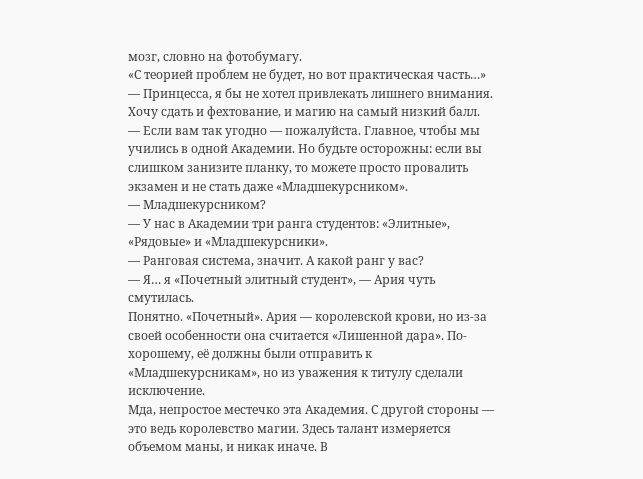мозг, словно на фотобумагу.
«С теорией проблем не будет, но вот практическая часть…»
— Принцесса, я бы не хотел привлекать лишнего внимания. Хочу сдать и фехтование, и магию на самый низкий балл.
— Если вам так угодно — пожалуйста. Главное, чтобы мы учились в одной Академии. Но будьте осторожны: если вы слишком занизите планку, то можете просто провалить экзамен и не стать даже «Младшекурсником».
— Младшекурсником?
— У нас в Академии три ранга студентов: «Элитные», «Рядовые» и «Младшекурсники».
— Ранговая система, значит. А какой ранг у вас?
— Я… я «Почетный элитный студент», — Ария чуть смутилась.
Понятно. «Почетный». Ария — королевской крови, но из-за своей особенности она считается «Лишенной дара». По-хорошему, её должны были отправить к «Младшекурсникам», но из уважения к титулу сделали исключение.
Мда, непростое местечко эта Академия. С другой стороны — это ведь королевство магии. Здесь талант измеряется объемом маны, и никак иначе. В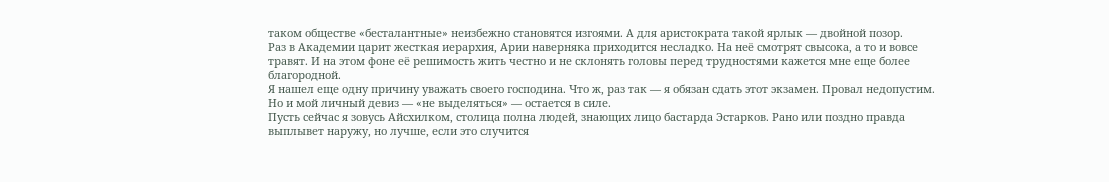таком обществе «бесталантные» неизбежно становятся изгоями. А для аристократа такой ярлык — двойной позор.
Раз в Академии царит жесткая иерархия, Арии наверняка приходится несладко. На неё смотрят свысока, а то и вовсе травят. И на этом фоне её решимость жить честно и не склонять головы перед трудностями кажется мне еще более благородной.
Я нашел еще одну причину уважать своего господина. Что ж, раз так — я обязан сдать этот экзамен. Провал недопустим. Но и мой личный девиз — «не выделяться» — остается в силе.
Пусть сейчас я зовусь Айсхилком, столица полна людей, знающих лицо бастарда Эстарков. Рано или поздно правда выплывет наружу, но лучше, если это случится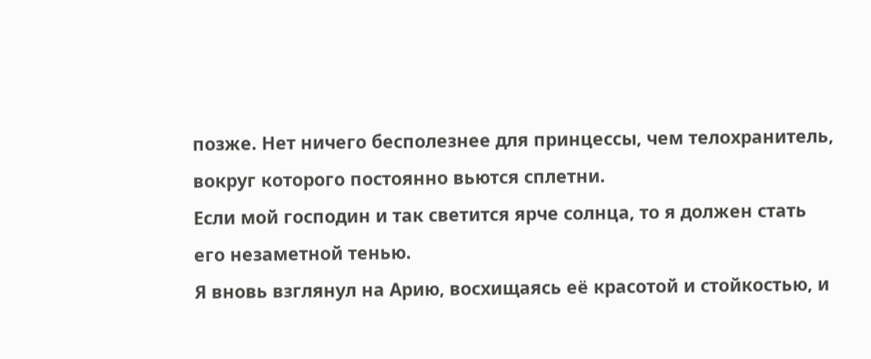позже. Нет ничего бесполезнее для принцессы, чем телохранитель, вокруг которого постоянно вьются сплетни.
Если мой господин и так светится ярче солнца, то я должен стать его незаметной тенью.
Я вновь взглянул на Арию, восхищаясь её красотой и стойкостью, и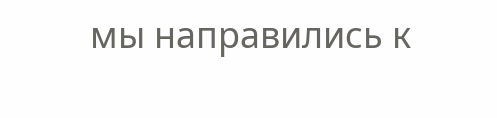мы направились к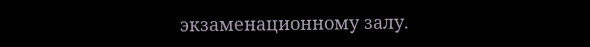экзаменационному залу.